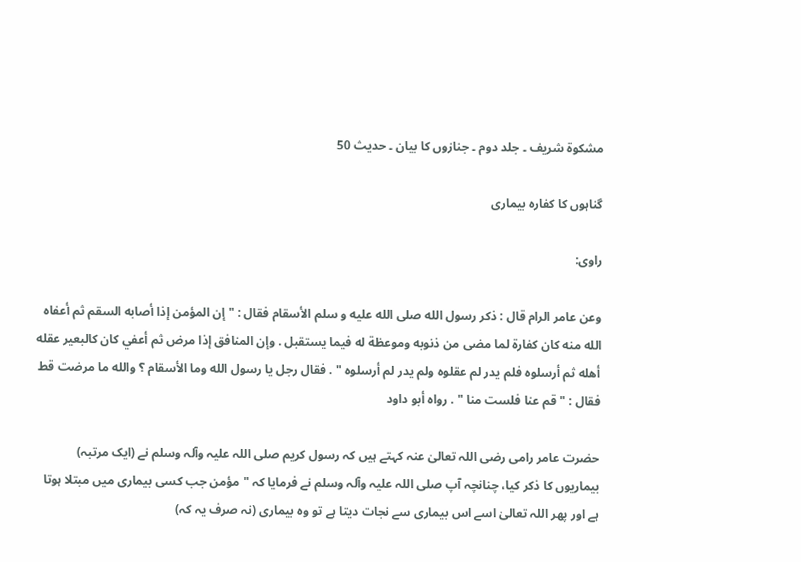مشکوۃ شریف ۔ جلد دوم ۔ جنازوں کا بیان ۔ حدیث 50

گناہوں کا کفارہ بیماری

راوی:

وعن عامر الرام قال : ذكر رسول الله صلى الله عليه و سلم الأسقام فقال : " إن المؤمن إذا أصابه السقم ثم أعفاه الله منه كان كفارة لما مضى من ذنوبه وموعظة له فيما يستقبل . وإن المنافق إذا مرض ثم أعفي كان كالبعير عقله أهله ثم أرسلوه فلم يدر لم عقلوه ولم يدر لم أرسلوه " . فقال رجل يا رسول الله وما الأسقام ؟ والله ما مرضت قط فقال : " قم عنا فلست منا " . رواه أبو داود

حضرت عامر رامی رضی اللہ تعالیٰ عنہ کہتے ہیں کہ رسول کریم صلی اللہ علیہ وآلہ وسلم نے (ایک مرتبہ) بیماریوں کا ذکر کیا، چنانچہ آپ صلی اللہ علیہ وآلہ وسلم نے فرمایا کہ " مؤمن جب کسی بیماری میں مبتلا ہوتا ہے اور پھر اللہ تعالیٰ اسے اس بیماری سے نجات دیتا ہے تو وہ بیماری (نہ صرف یہ کہ)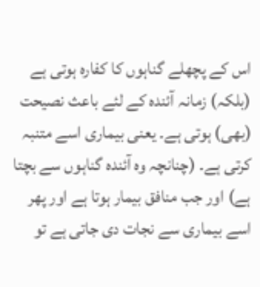اس کے پچھلے گناہوں کا کفارہ ہوتی ہے (بلکہ) زمانہ آئندہ کے لئے باعث نصیحت (بھی) ہوتی ہے۔ یعنی بیماری اسے متنبہ کرتی ہے۔ (چنانچہ وہ آئندہ گناہوں سے بچتا ہے) اور جب منافق بیمار ہوتا ہے اور پھر اسے بیماری سے نجات دی جاتی ہے تو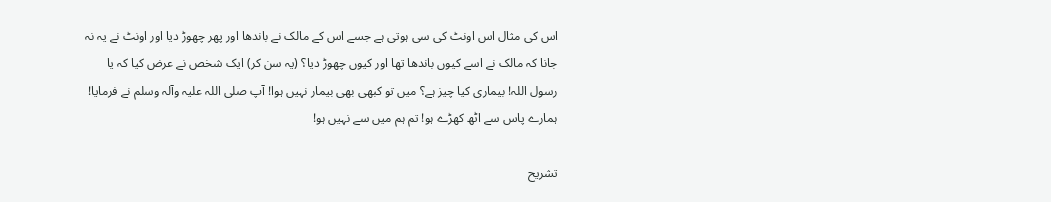اس کی مثال اس اونٹ کی سی ہوتی ہے جسے اس کے مالک نے باندھا اور پھر چھوڑ دیا اور اونٹ نے یہ نہ جانا کہ مالک نے اسے کیوں باندھا تھا اور کیوں چھوڑ دیا؟ (یہ سن کر) ایک شخص نے عرض کیا کہ یا رسول اللہ! بیماری کیا چیز ہے؟ میں تو کبھی بھی بیمار نہیں ہوا! آپ صلی اللہ علیہ وآلہ وسلم نے فرمایا! ہمارے پاس سے اٹھ کھڑے ہو! تم ہم میں سے نہیں ہو!

تشریح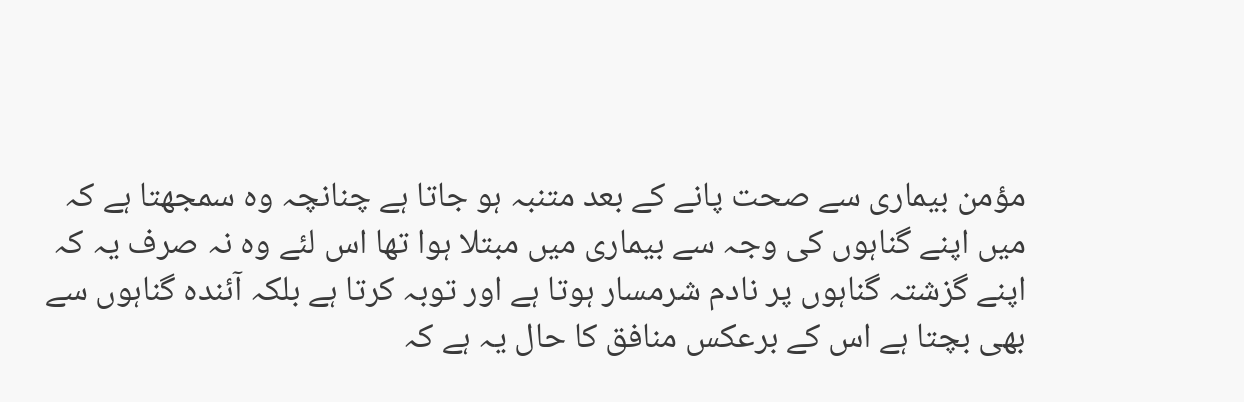مؤمن بیماری سے صحت پانے کے بعد متنبہ ہو جاتا ہے چنانچہ وہ سمجھتا ہے کہ میں اپنے گناہوں کی وجہ سے بیماری میں مبتلا ہوا تھا اس لئے وہ نہ صرف یہ کہ اپنے گزشتہ گناہوں پر نادم شرمسار ہوتا ہے اور توبہ کرتا ہے بلکہ آئندہ گناہوں سے بھی بچتا ہے اس کے برعکس منافق کا حال یہ ہے کہ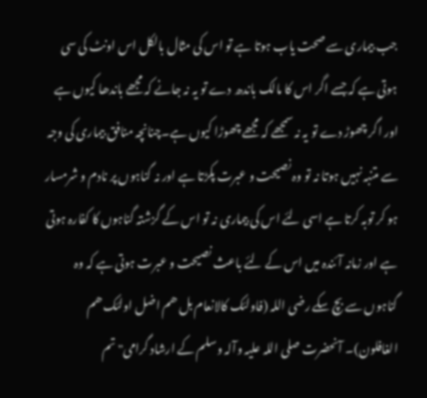جب بیماری سے صحت یاب ہوتا ہے تو اس کی مثال بالکل اس اونٹ کی سی ہوتی ہے کہ جسے اگر اس کا مالک باندھ دے تو یہ نہ جانے کہ مجھے باندھا کیوں ہے اور اگر چھوڑ دے تو یہ نہ سمجھے کہ مجھے چھوڑا کیوں ہے۔چنانچہ منافق بیماری کی وجہ سے متنبہ نہیں ہوتا نہ تو وہ نصیحت و عبرت پکڑتا ہے اور نہ گناہوں پر نادم و شرمسار ہو کر توبہ کرتا ہے اسی لئے اس کی بیماری نہ تو اس کے گزشتہ گناہوں کا کفارہ ہوتی ہے اور زمانہ آئندہ میں اس کے لئے باعث نصیحت و عبرت ہوتی ہے کہ وہ گناہوں سے بچ سکے رضی اللہ (فاولئک کالانعام بل ھم اضل اولئک ھم الغافلون)۔ آنحضرت صلی اللہ علیہ وآلہ وسلم کے ارشاد گرامی" تم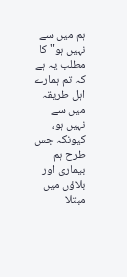ہم میں سے نہیں ہو" کا مطلب یہ ہے کہ تم ہمارے اہل طریقہ میں سے نہیں ہو، کیونکہ جس طرح ہم بیماری اور بلاؤں میں مبتلا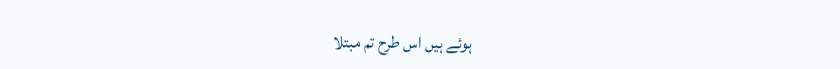ہوئے ہیں اس طرح تم مبتلا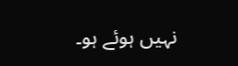نہیں ہوئے ہو۔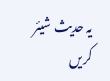یہ حدیث شیئر کریں